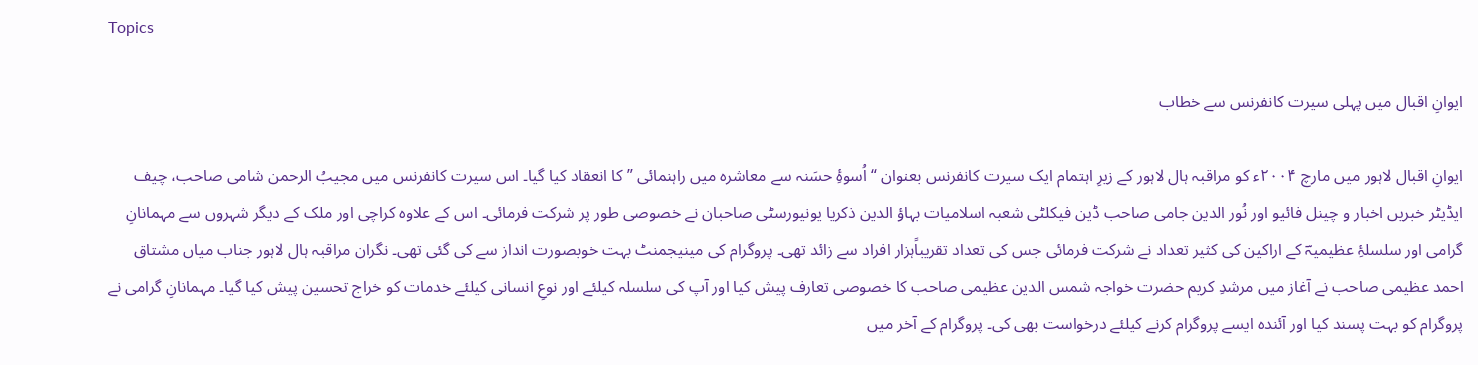Topics

ایوانِ اقبال میں پہلی سیرت کانفرنس سے خطاب

ایوانِ اقبال لاہور میں مارچ ۲۰۰۴ء کو مراقبہ ہال لاہور کے زیرِ اہتمام ایک سیرت کانفرنس بعنوان “اُسوۂِ حسَنہ سے معاشرہ میں راہنمائی ” کا انعقاد کیا گیا۔ اس سیرت کانفرنس میں مجیبُ الرحمن شامی صاحب، چیف ایڈیٹر خبریں اخبار و چینل فائیو اور نُور الدین جامی صاحب ڈین فیکلٹی شعبہ اسلامیات بہاؤ الدین ذکریا یونیورسٹی صاحبان نے خصوصی طور پر شرکت فرمائی۔ اس کے علاوہ کراچی اور ملک کے دیگر شہروں سے مہمانانِ گرامی اور سلسلۂِ عظیمیہؔ کے اراکین کی کثیر تعداد نے شرکت فرمائی جس کی تعداد تقریباًہزار افراد سے زائد تھی۔ پروگرام کی مینیجمنٹ بہت خوبصورت انداز سے کی گئی تھی۔ نگران مراقبہ ہال لاہور جناب میاں مشتاق احمد عظیمی صاحب نے آغاز میں مرشدِ کریم حضرت خواجہ شمس الدین عظیمی صاحب کا خصوصی تعارف پیش کیا اور آپ کی سلسلہ کیلئے اور نوعِ انسانی کیلئے خدمات کو خراج تحسین پیش کیا گیا۔ مہمانانِ گرامی نے پروگرام کو بہت پسند کیا اور آئندہ ایسے پروگرام کرنے کیلئے درخواست بھی کی۔ پروگرام کے آخر میں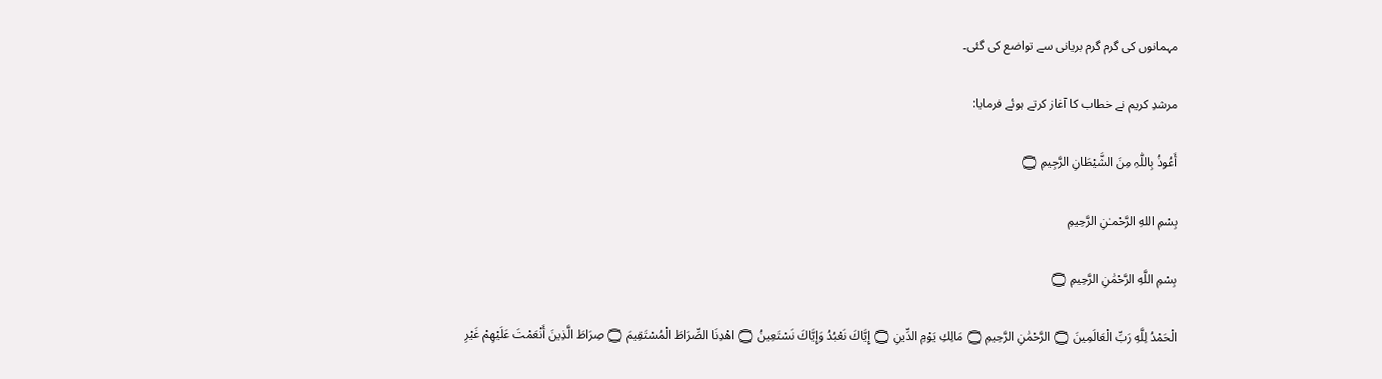مہمانوں کی گرم گرم بریانی سے تواضع کی گئی۔

مرشدِ کریم نے خطاب کا آغاز کرتے ہوئے فرمایا:

أَعُوذُ بِاللّٰہِ مِنَ الشَّيْطَانِ الرَّجِيمِ ۝

بِسْمِ اللهِ الرَّحْمـٰنِ الرَّحِيمِ

بِسْمِ اللَّهِ الرَّحْمَٰنِ الرَّحِيمِ ۝

الْحَمْدُ لِلَّهِ رَبِّ الْعَالَمِينَ ۝ الرَّحْمَٰنِ الرَّحِيمِ ۝ مَالِكِ يَوْمِ الدِّينِ ۝ إِيَّاكَ نَعْبُدُ وَإِيَّاكَ نَسْتَعِينُ ۝ اهْدِنَا الصِّرَاطَ الْمُسْتَقِيمَ ۝ صِرَاطَ الَّذِينَ أَنْعَمْتَ عَلَيْهِمْ غَيْرِ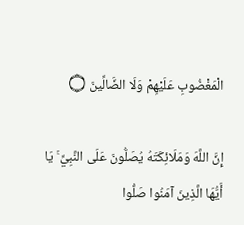الْمَغْضُوبِ عَلَيْهِمْ وَلَا الضَّالِّينَ ۝

إِنَّ اللَّهَ وَمَلَائِكَتَهُ يُصَلُّونَ عَلَى النَّبِيِّ ۚ يَا أَيُّهَا الَّذِينَ آمَنُوا صَلُّوا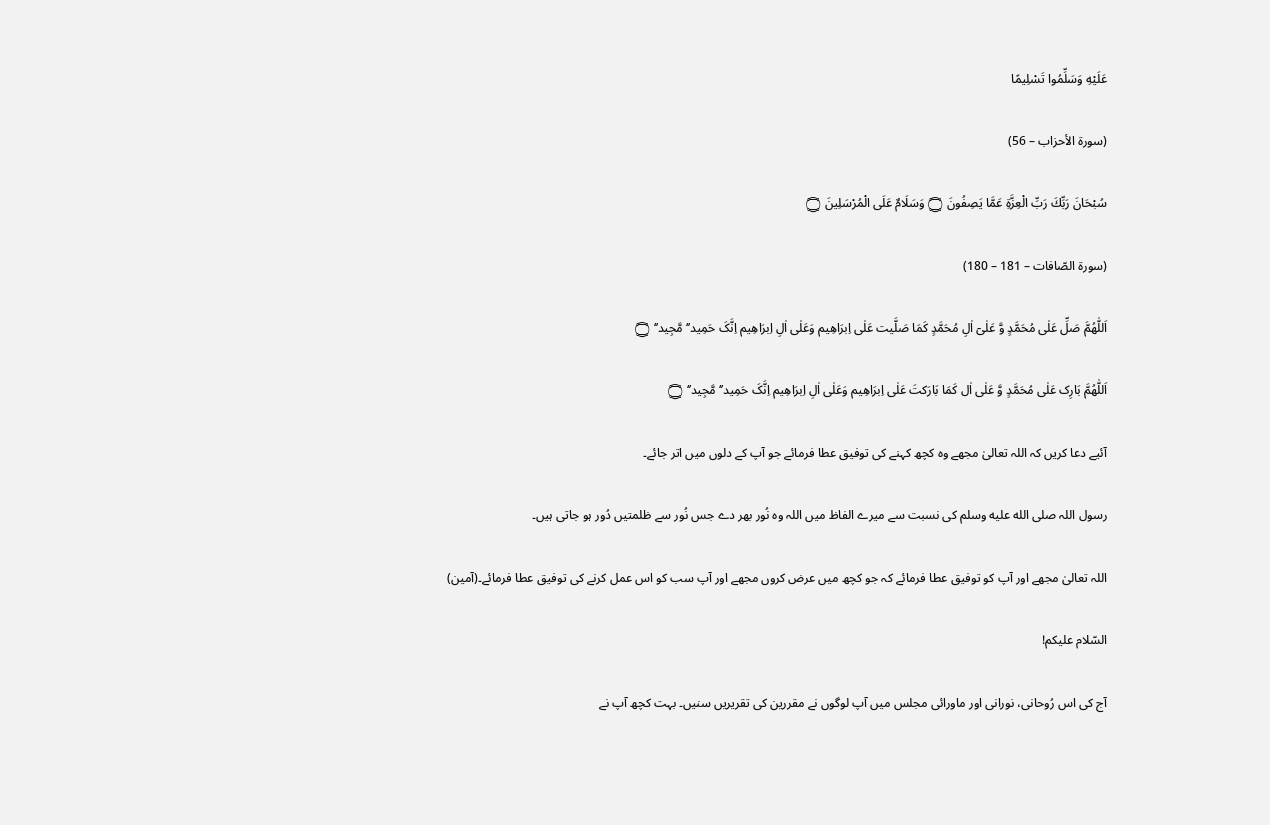عَلَيْهِ وَسَلِّمُوا تَسْلِيمًا

(سورۃ الأحزاب – 56)

سُبْحَانَ رَبِّكَ رَبِّ الْعِزَّةِ عَمَّا يَصِفُونَ ۝ وَسَلَامٌ عَلَى الْمُرْسَلِينَ ۝

(سورۃ الصّافات – 181 – 180)

اَللّٰھُمَّ صَلِّ عَلٰی مُحَمَّدٍ وَّ عَلٰیٓ اٰلِ مُحَمَّدٍ کَمَا صَلَّیت عَلٰی اِبرَاھِیم وَعَلٰی اٰلِ اِبرَاھِیم اِنَّکَ حَمِید’‘ مَّجِید’‘ ۝

اَللّٰھُمَّ بَارِک عَلٰی مُحَمَّدٍ وَّ عَلٰی اٰل کَمَا بَارَکتَ عَلٰی اِبرَاھِیم وَعَلٰی اٰلِ اِبرَاھِیم اِنَّکَ حَمِید’‘ مَّجِید’‘ ۝

آئیے دعا کریں کہ اللہ تعالیٰ مجھے وہ کچھ کہنے کی توفیق عطا فرمائے جو آپ کے دلوں میں اتر جائے۔

رسول اللہ صلى الله عليه وسلم کی نسبت سے میرے الفاظ میں اللہ وہ نُور بھر دے جس نُور سے ظلمتیں دُور ہو جاتی ہیں۔

اللہ تعالیٰ مجھے اور آپ کو توفیق عطا فرمائے کہ جو کچھ میں عرض کروں مجھے اور آپ سب کو اس عمل کرنے کی توفیق عطا فرمائے۔(آمین)

السّلام علیکم!

آج کی اس رُوحانی، نورانی اور ماورائی مجلس میں آپ لوگوں نے مقررین کی تقریریں سنیں۔ بہت کچھ آپ نے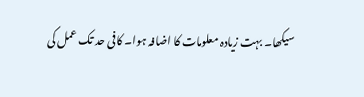سیکھا۔ بہت زیادہ معلومات کا اضافہ ہوا۔ کافی حد تک عمل کی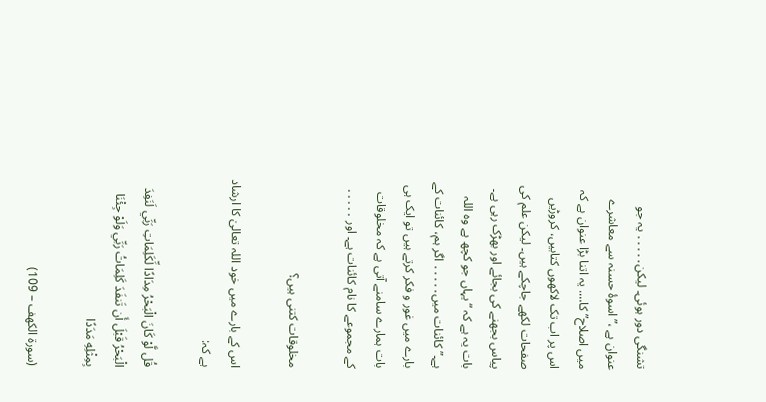تشنگی دور ہوئی۔ لیکن․․․․․ یہ جو عنوان ہے ،”اسوۂ حسنہ سے معاشرے میں اصلاح”کا…. یہ اتنا بڑا عنوان ہے کہ اس پر اب تک لاکھوں کتابیں، کروڑیں صفحات لکھے جاچکے ہیں۔ لیکن علم کی پیاس بجھنے کی بجائے اور بھڑک رہی ہے۔ بات یہ ہے کہ “یہاں جو کچھ ہے وہ اللہ ہے۔” کائنات میں․․․․․ اگر ہم، کائنات کے بارے میں غور و فکر کرتے ہیں تو ایک ہی بات ہمارے سامنے آتی ہے کہ مخلوقات کے مجموعے کا نام کائنات ہے۔ اور ․․․․․

مخلوقات کتنی ہیں؟

اس کے بارے میں خود اللہ تعالیٰ کا ارشاد ہے کہ:

قُل لَّوْ كَانَ الْبَحْرُ مِدَادًا لِّكَلِمَاتِ رَبِّي لَنَفِدَ الْبَحْرُ قَبْلَ أَن تَنفَدَ كَلِمَاتُ رَبِّي وَلَوْ جِئْنَا بِمِثْلِهِ مَدَدًا

(سورۃ الکھف – 109)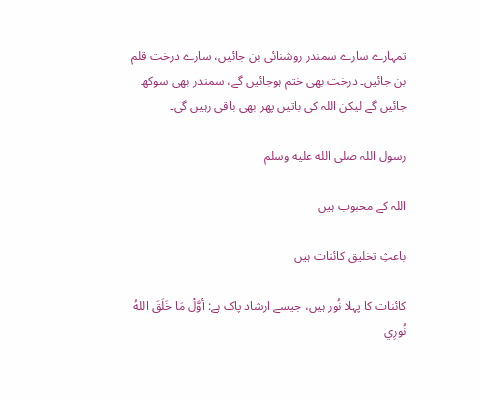تمہارے سارے سمندر روشنائی بن جائیں، سارے درخت قلم بن جائیں۔ درخت بھی ختم ہوجائیں گے، سمندر بھی سوکھ جائیں گے لیکن اللہ کی باتیں پھر بھی باقی رہیں گی۔

رسول اللہ صلى الله عليه وسلم

اللہ کے محبوب ہیں

باعثِ تخلیق کائنات ہیں

کائنات کا پہلا نُور ہیں، جیسے ارشاد پاک ہے: أوَّلْ مَا خَلَقَ اللهُ نُورِي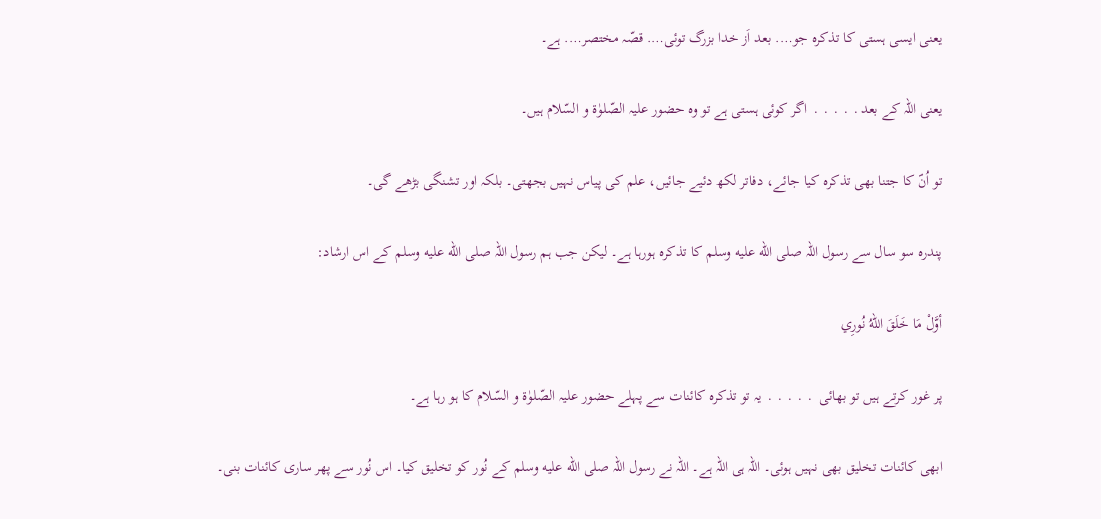یعنی ایسی ہستی کا تذکرہ جو…. بعد اَز خدا بزرگ توئی…. قصّہ مختصر…. ہے۔

یعنی اللہ کے بعد․․․․․ اگر کوئی ہستی ہے تو وہ حضور علیہ الصّلوٰۃ و السّلام ہیں۔

تو اُنؐ کا جتنا بھی تذکرہ کیا جائے، دفاتر لکھ دئیے جائیں، علم کی پیاس نہیں بجھتی۔ بلکہ اور تشنگی بڑھے گی۔

پندرہ سو سال سے رسول اللہ صلى الله عليه وسلم کا تذکرہ ہورہا ہے۔ لیکن جب ہم رسول اللہ صلى الله عليه وسلم کے اس ارشاد:

أوَّلْ مَا خَلَقَ اللهُ نُورِي

پر غور کرتے ہیں تو بھائی ․․․․․ یہ تو تذکرہ کائنات سے پہلے حضور علیہ الصّلوٰۃ و السّلام کا ہو رہا ہے۔

ابھی کائنات تخلیق بھی نہیں ہوئی۔ اللہ ہی اللہ ہے۔ اللہ نے رسول اللہ صلى الله عليه وسلم کے نُور کو تخلیق کیا۔ اس نُور سے پھر ساری کائنات بنی۔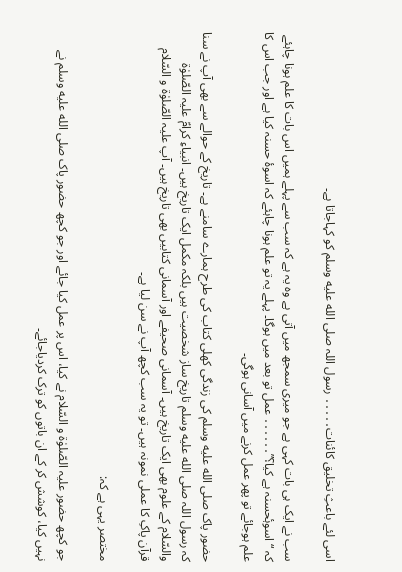اسی لئے باعثِ تخلیق کائنات․․․․․ رسول اللہ صلى الله عليه وسلم کو کہاجاتا ہے۔

سب نے ایک ہی بات کہی ہے جو میری سمجھ میں آتی ہے وہ یہ ہے کہ سب سے پہلے ہمیں اس بات کا علم ہونا چاہئے کہ “اسوۂحسنہ ہے کیا؟”․․․․․․ عمل تو بعد میں ہوگا۔ پہلے یہ تو علم ہونا چاہئے کہ اسوۂ حسنہ کیا ہے اور جب اس کا علم ہوجائے تو پھر عمل کرنے میں آسانی ہوگی۔

حضور پاک صلى الله عليه وسلم کی زندگی کھلی کتاب کی طرح ہمارے سامنے ہے۔ تاریخ کے حوالے سے بھی آپ نے سنا کہ رسول اللہ صلى الله عليه وسلم تاریخ ساز شخصیت ہیں بلکہ مکمل ایک تاریخ ہیں۔ انبیاءِ کرامؑ علیہ الصّلوٰۃ والسّلام کے علوم بھی ایک تاریخ ہیں۔ آسمانی صحیفے اور آسمانی کتابیں بھی تاریخ ہیں۔ آپ علیہ الصّلوٰۃ و السّلام قرآن پاکِ کا عملی نمونہ ہیں۔ تو یہ سب کچھ آپ نے سن لیا ہے۔

مختصر یہی ہے کہ:

جو کچھ حضور علیہ الصّلوٰۃ و السّلام نے کیا، اس پر عمل کیا جائے اور جو کچھ حضور پاک صلى الله عليه وسلم نے نہیں کیا، کوشش کر کے ان باتوں کو ترک کردیاجائے۔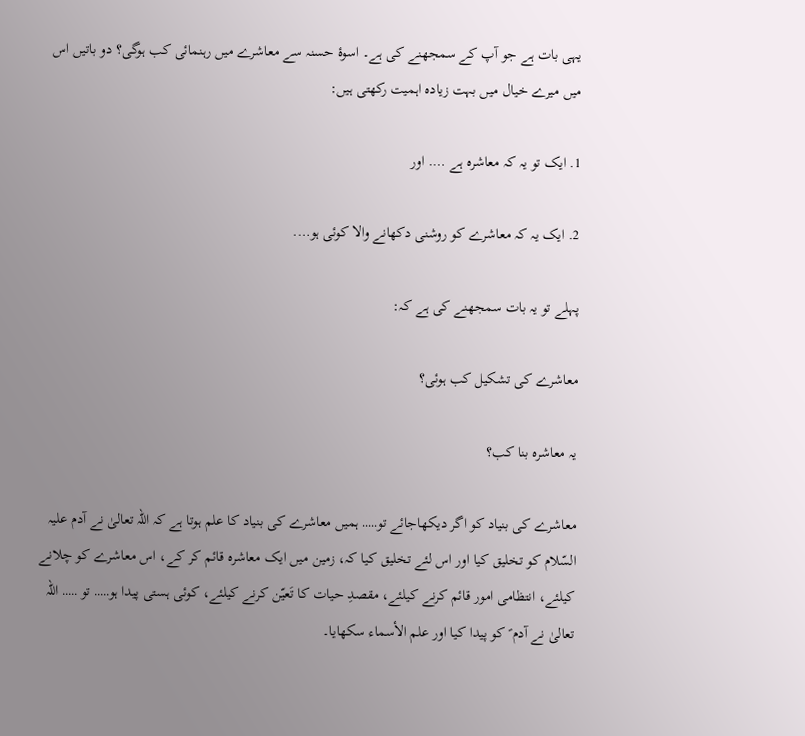یہی بات ہے جو آپ کے سمجھنے کی ہے۔ اسوۂ حسنہ سے معاشرے میں رہنمائی کب ہوگی؟ دو باتیں اس میں میرے خیال میں بہت زیادہ اہمیت رکھتی ہیں:

1. ایک تو یہ کہ معاشرہ ہے …. اور

2. ایک یہ کہ معاشرے کو روشنی دکھانے والا کوئی ہو….

پہلے تو یہ بات سمجھنے کی ہے کہ:

معاشرے کی تشکیل کب ہوئی؟

یہ معاشرہ بنا کب؟

معاشرے کی بنیاد کو اگر دیکھاجائے تو․․․․․ ہمیں معاشرے کی بنیاد کا علم ہوتا ہے کہ اللہ تعالیٰ نے آدم علیہ السّلام کو تخلیق کیا اور اس لئے تخلیق کیا کہ، زمین میں ایک معاشرہ قائم کر کے، اس معاشرے کو چلانے کیلئے، انتظامی امور قائم کرنے کیلئے، مقصدِ حیات کا تَعیّن کرنے کیلئے، کوئی ہستی پیدا ہو․․․․․ تو ․․․․․ اللہ تعالیٰ نے آدم ؑ کو پیدا کیا اور علم الأسماء سکھایا۔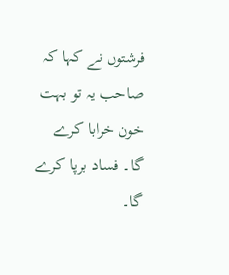فرشتوں نے کہا کہ صاحب یہ تو بہت خون خرابا کرے گا۔ فساد برپا کرے گا۔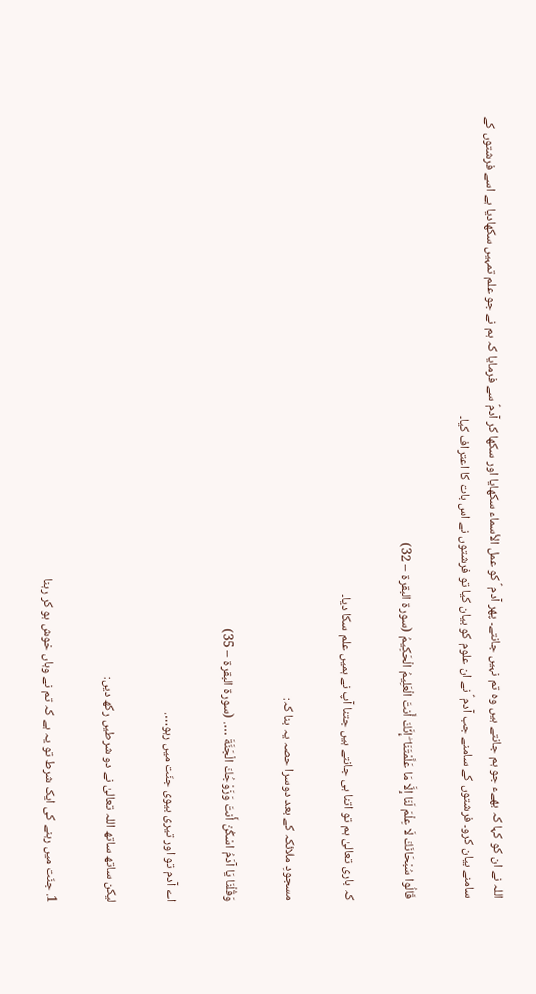اللہ نے ان کو کہا کہ بھےء جو ہم جانتے ہیں وہ تم نہیں جانتے۔ پھر آدم ؑ کو عمل الأسماء سکھایا اور سکھا کر آدمؑ سے فرمایا کہ ہم نے جو علم تمہیں سکھادیا ہے اسے فرشتوں کے سامنے بیان کرو۔ فرشتوں کے سامنے جب آدم ؑ نے ان علوم کو بیان کیا تو فرشتوں نے اس بات کا اعتراف کیا۔

قَالُوا سُبْحَانَكَ لَا عِلْمَ لَنَا إِلَّا مَا عَلَّمْتَنَا ۖ إِنَّكَ أَنتَ الْعَلِيمُ الْحَكِيمُ (سورۃ البقرۃ – 32)

کہ باری تعالیٰ ہم تو اتنا ہی جانتے ہیں جتنا آپ نے ہمیں علم سکا دیا۔

مسجودِ ملائکہ کے بعد دوسرا حصہ یہ بنا کہ:

وَقُلْنَا يَا آدَمُ اسْكُنْ أَنتَ وَزَوْجُكَ الْجَنَّةَ …. (سورۃ البقرۃ – 35)

اے آدم تو اور تیری بیوی جنّت میں رہو….

لیکن ساتھ ساتھ اللہ تعالیٰ نے دو شرطیں رکھ دیں:

1. جنّت میں رہنے کی ایک شرط تو یہ ہے کہ تم نے وہاں خوش ہو کر رہنا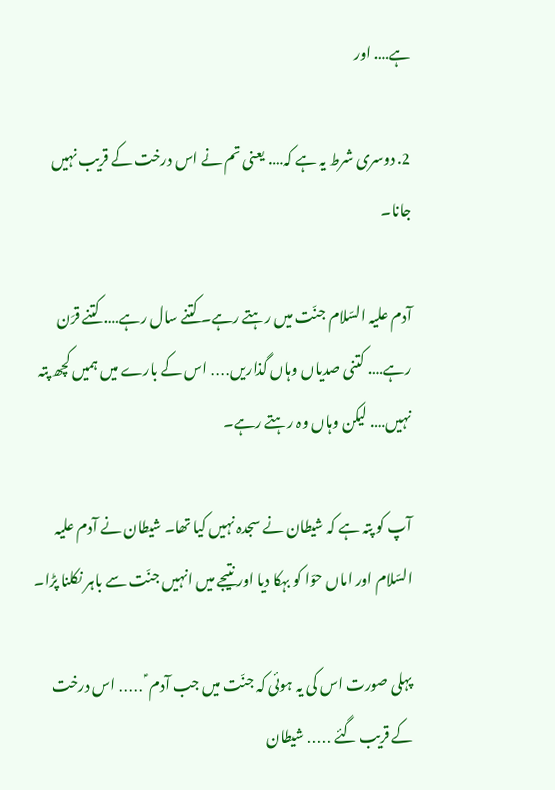ہے…. اور

2. دوسری شرط یہ ہے کہ…. یعنی تم نے اس درخت کے قریب نہیں جانا۔

آدم علیہ السّلام جنّت میں رہتے رہے۔ کتنے سال رہے…. کتنے قرَن رہے…. کتنی صدیاں وہاں گذاریں․․․․ اس کے بارے میں ہمیں کچھ پتہ نہیں…. لیکن وہاں وہ رہتے رہے۔

آپ کو پتہ ہے کہ شیطان نے سجدہ نہیں کیا تھا۔ شیطان نے آدم علیہ السّلام اور اماں حوّا کو بہکا دیا اور نتیجے میں انہیں جنّت سے باہر نکلنا پڑا۔

پہلی صورت اس کی یہ ہوئی کہ جنّت میں جب آدم ؑ ․․․․․ اس درخت کے قریب گئے ․․․․․ شیطان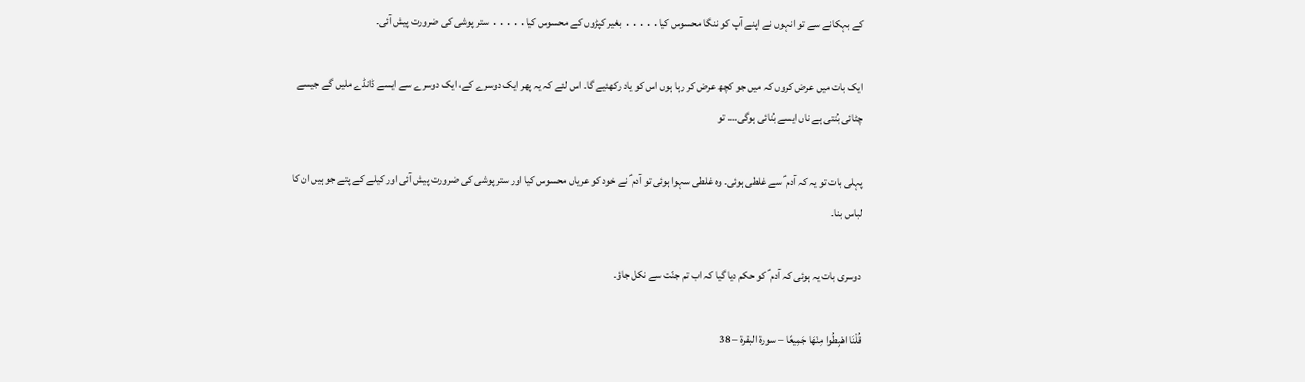کے بہکانے سے تو انہوں نے اپنے آپ کو ننگا محسوس کیا․․․․․ بغیر کپڑوں کے محسوس کیا․․․․․ ستر پوشی کی ضرورت پیش آئی۔

ایک بات میں عرض کروں کہ میں جو کچھ عرض کر رہا ہوں اس کو یاد رکھئیے گا۔ اس لئے کہ یہ پھر ایک دوسرے کے، ایک دوسرے سے ایسے ڈانڈے ملیں گے جیسے چٹائی بُنتی ہے ناں ایسے بُنائی ہوگی…. تو

پہلی بات تو یہ کہ آدم ؑ سے غلطی ہوئی۔ وہ غلطی سہوا ہوئی تو آدم ؑ نے خود کو عریاں محسوس کیا اور ستر پوشی کی ضرورت پیش آئی اور کیلے کے پتے جو ہیں ان کا لباس بنا۔

دوسری بات یہ ہوئی کہ آدم ؑ کو حکم دیا گیا کہ اب تم جنّت سے نکل جاؤ۔

قُلْنَا اهْبِطُوا مِنْهَا جَمِيعًا – سورۃ البقرۃ – 38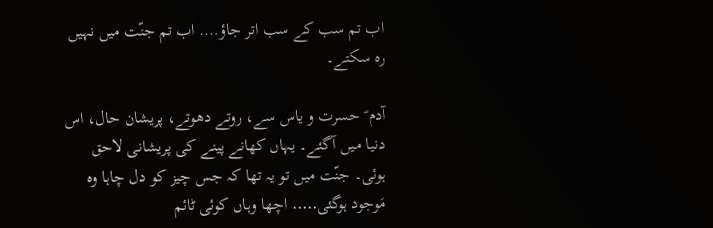اب تم سب کے سب اتر جاؤ…. اب تم جنّت میں نہیں رہ سکتے۔

آدم ؑ حسرت و یاس سے، روتے دھوتے، پریشان حال، اس دنیا میں آگئے۔ یہاں کھانے پینے کی پریشانی لاحق ہوئی۔ جنّت میں تو یہ تھا کہ جس چیز کو دل چاہا وہ مَوجود ہوگئی․․․․․ اچھا وہاں کوئی ٹائم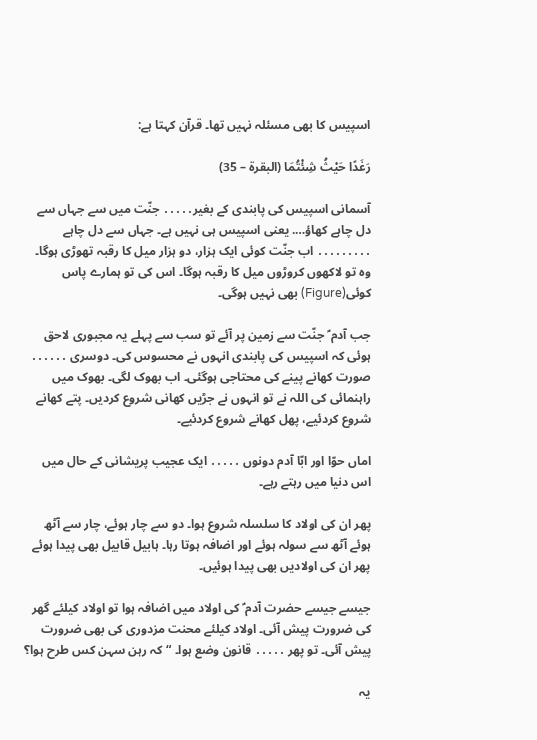اسپیس کا بھی مسئلہ نہیں تھا۔ قرآن کہتا ہے:

رَغَدًا حَيْثُ شِئْتُمَا (البقرۃ – 35)

آسمانی اسپیس کی پابندی کے بغیر․․․․․ جنّت میں سے جہاں سے دل چاہے کھاؤ…. یعنی اسپیس ہی نہیں ہے۔ جہاں سے دل چاہے ․․․․․․․․․ اب جنّت کوئی ایک ہزار، دو ہزار میل کا رقبہ تھوڑی ہوگا۔ وہ تو لاکھوں کروڑوں میل کا رقبہ ہوگا۔ اس کی تو ہمارے پاس کوئی(Figure) بھی نہیں ہوگی۔

جب آدم ؑ جنّت سے زمین پر آئے تو سب سے پہلے یہ مجبوری لاحق ہوئی کہ اسپیس کی پابندی انہوں نے محسوس کی۔ دوسری ․․․․․․ صورت کھانے پینے کی محتاجی ہوگئی۔ اب بھوک لگی۔ بھوک میں راہنمائی کی اللہ نے تو انہوں نے جڑیں کھانی شروع کردیں۔ پتے کھانے شروع کردئیے، پھل کھانے شروع کردئیے۔

اماں حوّا اور ابّا آدم دونوں ․․․․․ ایک عجیب پریشانی کے حال میں اس دنیا میں رہتے رہے۔

پھر ان کی اولاد کا سلسلہ شروع ہوا۔ دو سے چار ہوئے، چار سے آٹھ ہوئے آٹھ سے سولہ ہوئے اور اضافہ ہوتا رہا۔ ہابیل قابیل بھی پیدا ہوئے پھر ان کی اولادیں بھی پیدا ہوئیں۔

جیسے جیسے حضرت آدم ؑ کی اولاد میں اضافہ ہوا تو اولاد کیلئے گھر کی ضرورت پیش آئی۔ اولاد کیلئے محنت مزدوری کی بھی ضرورت پیش آئی۔ تو پھر ․․․․․ قانون وضع ہوا۔ “کہ رہن سہن کس طرح ہوا؟

یہ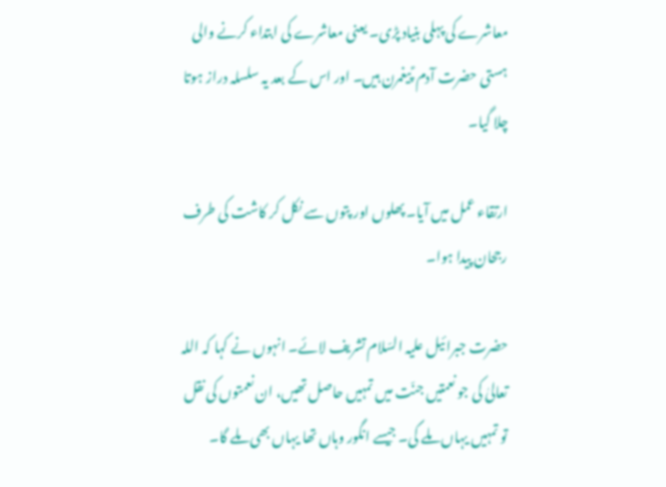معاشرے کی پہلی بنیاد پڑی۔ یعنی معاشرے کی ابتداء کرنے والی ہستی حضرت آدم ؑ پیغمرن ہیں۔ اور اس کے بعد یہ سلسلہ دراز ہوتا چلا گیا۔

ارتقاء عمل میں آیا۔ پھلوں اور پتوں سے نکل کر کاشت کی طرف رجحان پیدا ہوا۔

حضرت جبرائیل علیہ السّلام تشریف لائے۔ انہوں نے کہا کہ اللہ تعالیٰ کی جو نعمتیں جنّت میں تمہیں حاصل تھیں، ان نعمتوں کی نقل تو تمہیں یہاں ملے گی۔ جیسے انگور وہاں تھا یہاں بھی ملے گا۔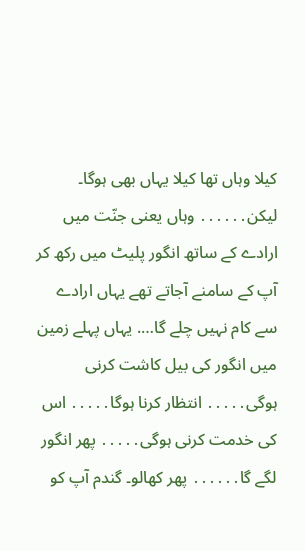کیلا وہاں تھا کیلا یہاں بھی ہوگا۔ لیکن․․․․․․ وہاں یعنی جنّت میں ارادے کے ساتھ انگور پلیٹ میں رکھ کر آپ کے سامنے آجاتے تھے یہاں ارادے سے کام نہیں چلے گا…. یہاں پہلے زمین میں انگور کی بیل کاشت کرنی ہوگی․․․․․ انتظار کرنا ہوگا․․․․․ اس کی خدمت کرنی ہوگی․․․․․ پھر انگور لگے گا․․․․․․ پھر کھالو۔ گندم آپ کو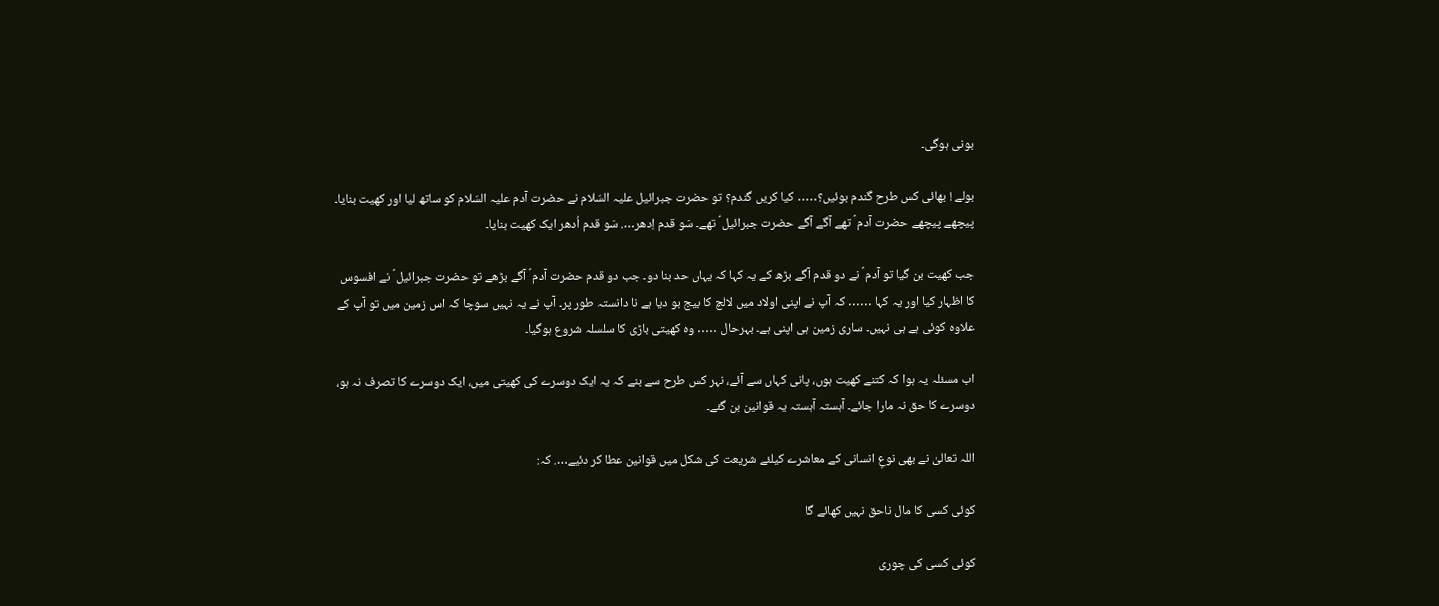بونی ہوگی۔

بولے ! بھائی کس طرح گندم بوئیں؟․․․․․ کیا کریں گندم؟ تو حضرت جبرائیل علیہ السّلام نے حضرت آدم علیہ السّلام کو ساتھ لیا اور کھیت بنایا۔ پیچھے پیچھے حضرت آدم ؑ تھے آگے آگے حضرت جبرائیل ؑ تھے۔ سَو قدم اِدھر…. سَو قدم اُدھر ایک کھیت بنایا۔

جب کھیت بن گیا تو آدم ؑ نے دو قدم آگے بڑھ کے یہ کہا کہ یہاں حد بنا دو۔ جب دو قدم حضرت آدم ؑ آگے بڑھے تو حضرت جبرائیل ؑ نے افسوس کا اظہار کیا اور یہ کہا ․․․․․․ کہ آپ نے اپنی اولاد میں لالچ کا بیج بو دیا ہے نا دانستہ طور پر۔ آپ نے یہ نہیں سوچا کہ اس زمین میں تو آپ کے علاوہ کوئی ہے ہی نہیں۔ ساری زمین ہی اپنی ہے۔ بہرحال ․․․․․ وہ کھیتی باڑی کا سلسلہ شروع ہوگیا۔

اب مسئلہ یہ ہوا کہ کتنے کھیت ہوں، پانی کہاں سے آئے، نہر کس طرح سے بنے کہ یہ ایک دوسرے کی کھیتی میں، ایک دوسرے کا تصرف نہ ہو، دوسرے کا حق نہ مارا جائے۔ آہستہ آہستہ یہ قوانین بن گئے۔

اللہ تعالیٰ نے بھی نوعِ انسانی کے معاشرے کیلئے شریعت کی شکل میں قوانین عطا کر دئیے…. کہ:

کوئی کسی کا مال ناحق نہیں کھائے گا

کوئی کسی کی چوری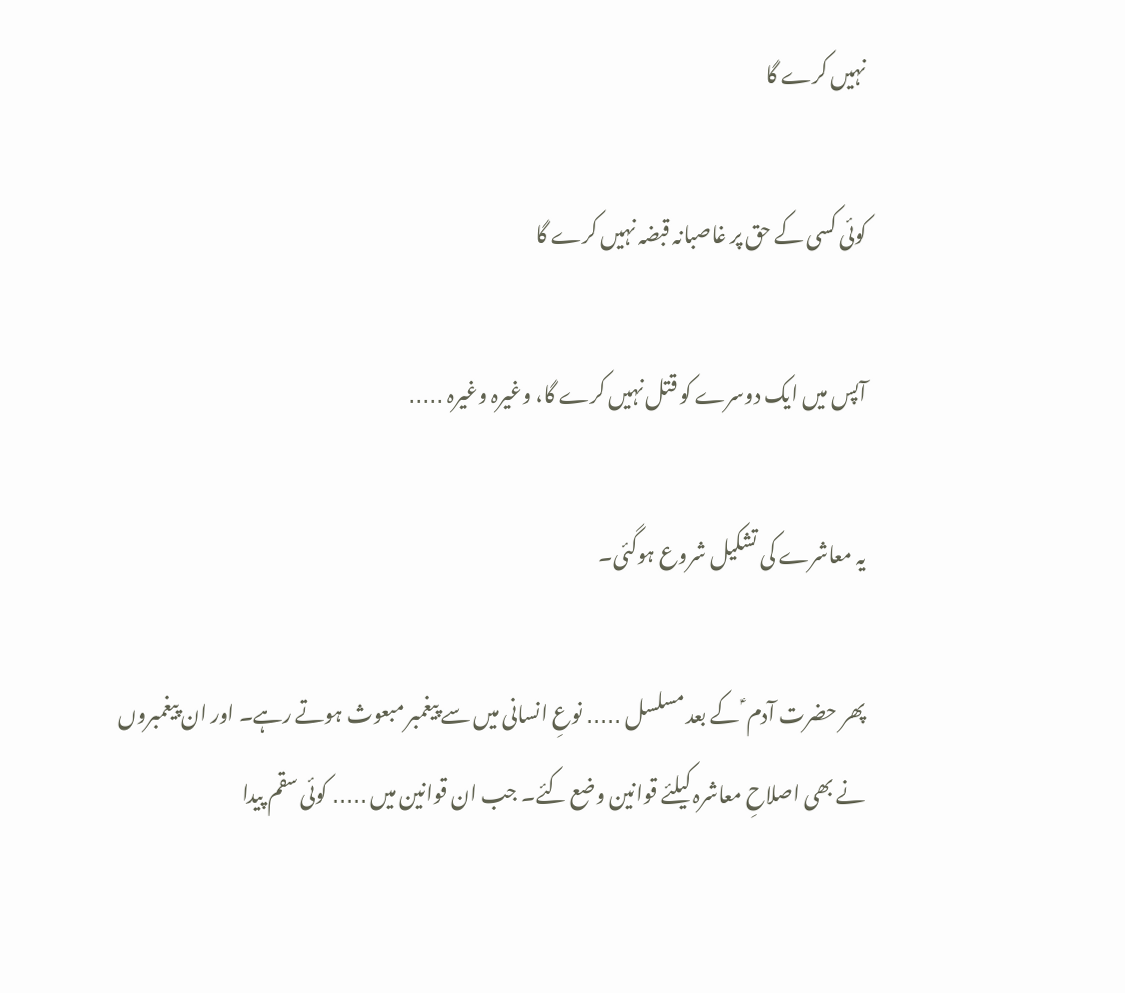نہیں کرے گا

کوئی کسی کے حق پر غاصبانہ قبضہ نہیں کرے گا

آپس میں ایک دوسرے کو قتل نہیں کرے گا، وغیرہ وغیرہ ․․․․․

یہ معاشرے کی تشکیل شروع ہوگئی۔

پھر حضرت آدم ؑ کے بعد مسلسل ․․․․․ نوعِ انسانی میں سے پیغمبر مبعوث ہوتے رہے۔ اور ان پیغمبروں نے بھی اصلاحِ معاشرہ کیلئے قوانین وضع کئے۔ جب ان قوانین میں ․․․․․ کوئی سقم پیدا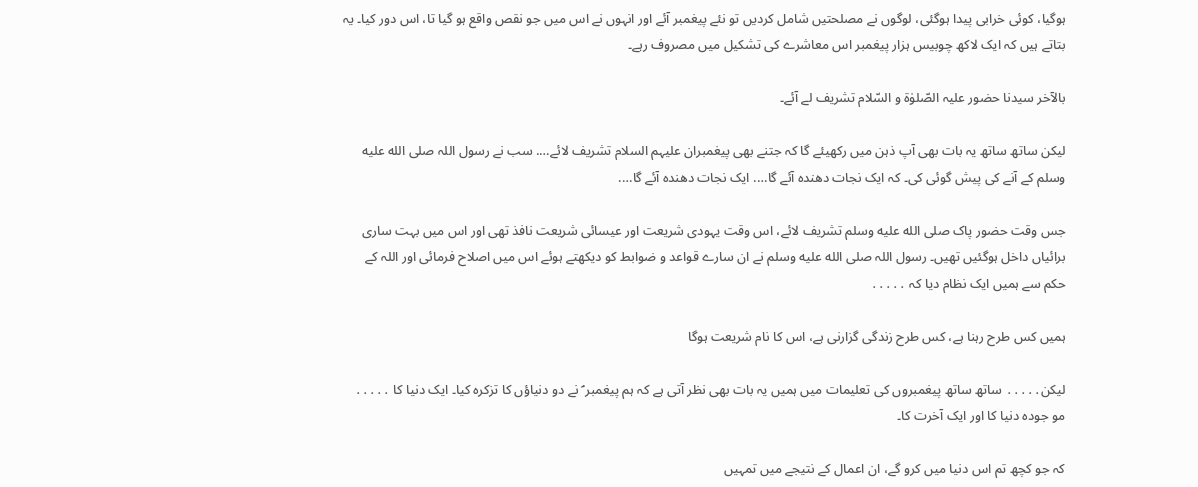ہوگیا، کوئی خرابی پیدا ہوگئی، لوگوں نے مصلحتیں شامل کردیں تو نئے پیغمبر آئے اور انہوں نے اس میں جو نقص واقع ہو گیا تا، اس دور کیا۔ یہ بتاتے ہیں کہ ایک لاکھ چوبیس ہزار پیغمبر اس معاشرے کی تشکیل میں مصروف رہے۔

بالآخر سیدنا حضور علیہ الصّلوٰۃ و السّلام تشریف لے آئے۔

لیکن ساتھ ساتھ یہ بات بھی آپ ذہن میں رکھیئے گا کہ جتنے بھی پیغمبران علیہم السلام تشریف لائے…. سب نے رسول اللہ صلى الله عليه وسلم کے آنے کی پیش گوئی کی۔ کہ ایک نجات دھندہ آئے گا…. ایک نجات دھندہ آئے گا….

جس وقت حضور پاک صلى الله عليه وسلم تشریف لائے، اس وقت یہودی شریعت اور عیسائی شریعت نافذ تھی اور اس میں بہت ساری برائیاں داخل ہوگئیں تھیں۔ رسول اللہ صلى الله عليه وسلم نے ان سارے قواعد و ضوابط کو دیکھتے ہوئے اس میں اصلاح فرمائی اور اللہ کے حکم سے ہمیں ایک نظام دیا کہ ․․․․․

ہمیں کس طرح رہنا ہے، کس طرح زندگی گزارنی ہے، اس کا نام شریعت ہوگا

لیکن․․․․․ ساتھ ساتھ پیغمبروں کی تعلیمات میں ہمیں یہ بات بھی نظر آتی ہے کہ ہم پیغمبر ؑ نے دو دنیاؤں کا تزکرہ کیا۔ ایک دنیا کا ․․․․․ مو جودہ دنیا کا اور ایک آخرت کا۔

کہ جو کچھ تم اس دنیا میں کرو گے، ان اعمال کے نتیجے میں تمہیں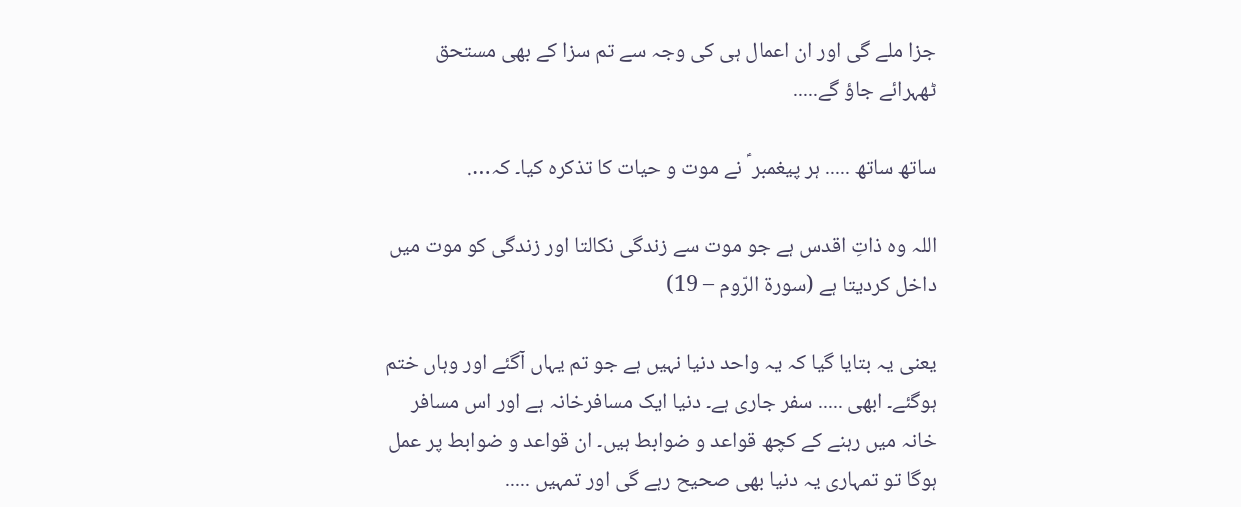جزا ملے گی اور ان اعمال ہی کی وجہ سے تم سزا کے بھی مستحق ٹھہرائے جاؤ گے․․․․․

ساتھ ساتھ ․․․․․ ہر پیغمبر ؑ نے موت و حیات کا تذکرہ کیا۔ کہ….

اللہ وہ ذاتِ اقدس ہے جو موت سے زندگی نکالتا اور زندگی کو موت میں داخل کردیتا ہے (سورۃ الرّوم – 19)

یعنی یہ بتایا گیا کہ یہ واحد دنیا نہیں ہے جو تم یہاں آگئے اور وہاں ختم ہوگئے۔ ابھی ․․․․․ سفر جاری ہے۔ دنیا ایک مسافرخانہ ہے اور اس مسافر خانہ میں رہنے کے کچھ قواعد و ضوابط ہیں۔ ان قواعد و ضوابط پر عمل ہوگا تو تمہاری یہ دنیا بھی صحیح رہے گی اور تمہیں ․․․․․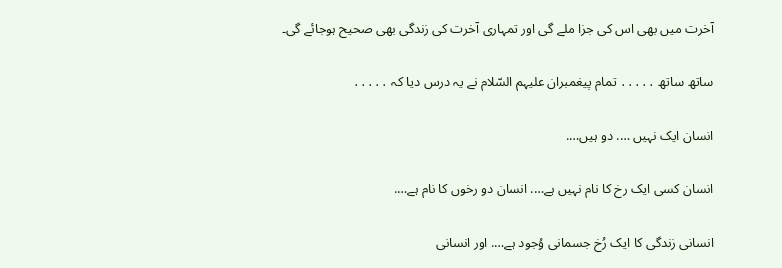آخرت میں بھی اس کی جزا ملے گی اور تمہاری آخرت کی زندگی بھی صحیح ہوجائے گی۔

ساتھ ساتھ ․․․․․ تمام پیغمبران علیہم السّلام نے یہ درس دیا کہ ․․․․․

انسان ایک نہیں …. دو ہیں….

انسان کسی ایک رخ کا نام نہیں ہے…. انسان دو رخوں کا نام ہے….

انسانی زندگی کا ایک رُخ جسمانی وُجود ہے…. اور انسانی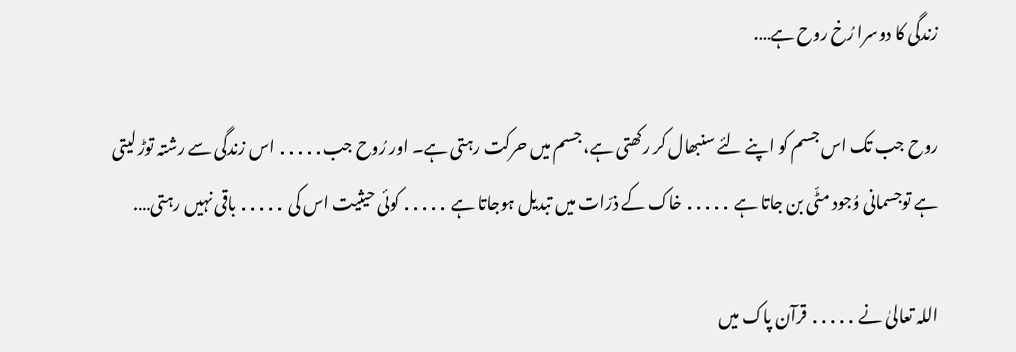زندگی کا دوسرا رُخ روح ہے….

روح جب تک اس جسم کو اپنے لئے سنبھال کر رکھتی ہے، جسم میں حرکت رہتی ہے۔ اور رُوح جب․․․․․ اس زندگی سے رشتہ توڑ لیتی ہے توجسمانی وُجود مٹّی بن جاتا ہے ․․․․․ خاک کے ذرّات میں تبدیل ہوجاتا ہے ․․․․․ کوئی حیثیت اس کی ․․․․․ باقی نہیں رہتی….

اللہ تعالیٰ نے ․․․․․ قرآن پاک میں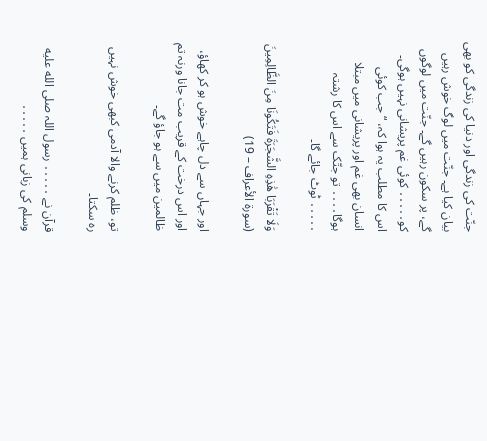جنّت کی زندگی اور دنیا کی زندگی کو بھی بیان کیا ہے۔ جنّت میں لوگ خوش رہیں گے، پر سکون رہیں گے۔ جنّت میں لوگوں کو․․․․․ کوئی غم پریشانی نہیں ہوگی۔ اس کا مطلب یہ ہوا کہ، “جب کوئی انسان بھی غم اور پریشانی میں مبتلا ہوگا․․․․ تو جتّک سے اس کا رشتہ ․․․․․ ٹوٹ جائے گا۔

وَلَا تَقْرَبَا هَٰذِهِ الشَّجَرَةَ فَتَكُونَا مِنَ الظَّالِمِينَ (سورۃ الأعراف – 19)

اور جہاں سے دل چاہے خوش ہو کر کھاؤ، اور اس درخت کے قریب مت جانا ورنہ تم ظالمین میں سے ہو جاؤ گے۔

تو، ظلم کرنے والا آدمی کبھی خوش نہیں رہ سکتا۔

قرآن نے ․․․․․ رسول اللہ صلى الله عليه وسلم کی زبانی ہمیں ․․․․․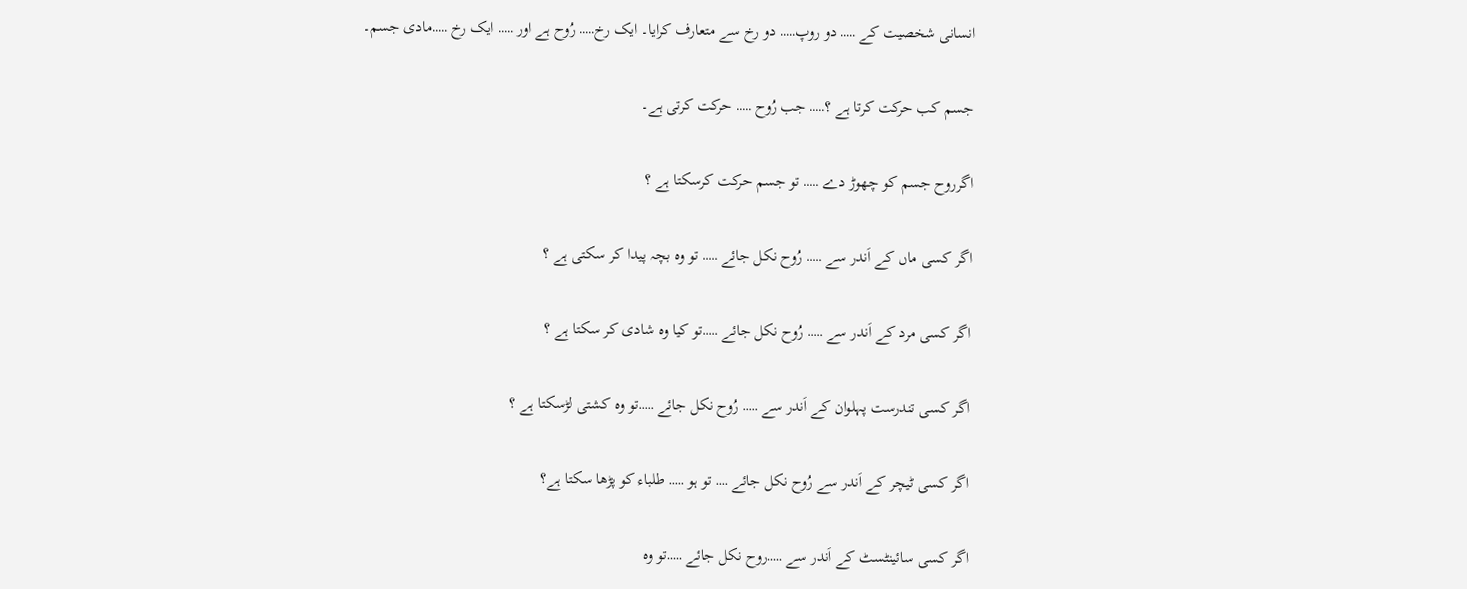انسانی شخصیت کے ․․․․․ دو روپ․․․․․ دو رخ سے متعارف کرایا۔ ایک رخ․․․․․ رُوح ہے اور ․․․․․ ایک رخ ․․․․․مادی جسم۔

جسم کب حرکت کرتا ہے ؟․․․․․ جب رُوح ․․․․․ حرکت کرتی ہے۔

اگرروح جسم کو چھوڑ دے ․․․․․ تو جسم حرکت کرسکتا ہے ؟

اگر کسی ماں کے اَندر سے ․․․․․ رُوح نکل جائے ․․․․․ تو وہ بچہ پیدا کر سکتی ہے ؟

اگر کسی مرد کے اَندر سے ․․․․․ رُوح نکل جائے ․․․․․تو کیا وہ شادی کر سکتا ہے ؟

اگر کسی تندرست پہلوان کے اَندر سے ․․․․․ رُوح نکل جائے ․․․․․تو وہ کشتی لڑسکتا ہے ؟

اگر کسی ٹیچر کے اَندر سے رُوح نکل جائے ․․․․ تو ہو ․․․․․ طلباء کو پڑھا سکتا ہے؟

اگر کسی سائینٹسٹ کے اَندر سے ․․․․․روح نکل جائے ․․․․․تو وہ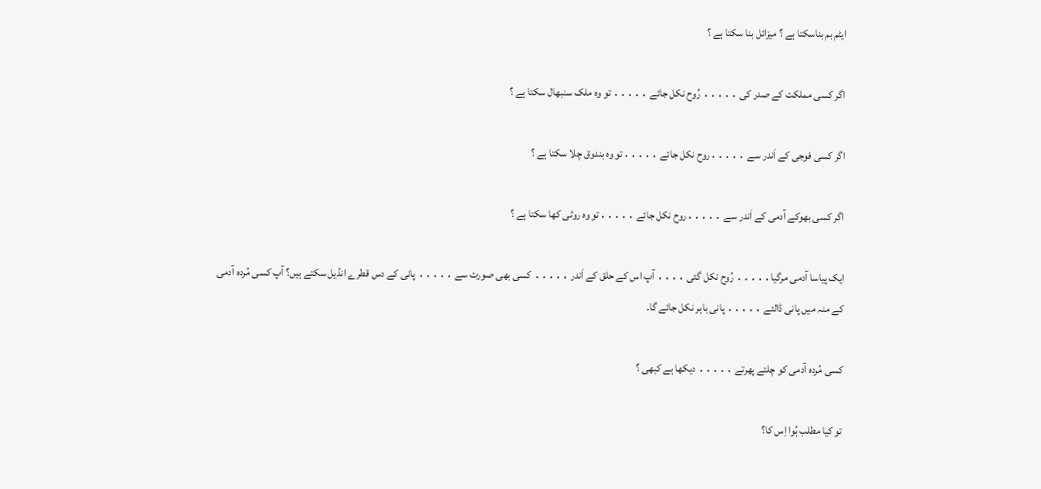ایٹم بم بناسکتا ہے ؟ میزائل بنا سکتا ہے ؟

اگر کسی مملکت کے صدر کی ․․․․․ رُوح نکل جائے ․․․․․ تو وہ ملک سنبھال سکتا ہے ؟

اگر کسی فوجی کے اَندر سے ․․․․․روح نکل جائے ․․․․․تو وہ بندوق چلا سکتا ہے ؟

اگر کسی بھوکے آدمی کے اَندر سے ․․․․․روح نکل جائے ․․․․․تو وہ روٹی کھا سکتا ہے ؟

ایک پیاسا آدمی مرگیا․․․․․ رُوح نکل گئی ․․․․ آپ اس کے حلق کے اَندر ․․․․․ کسی بھی صورت سے ․․․․․ پانی کے دس قطرے انڈیل سکتے ہیں؟ آپ کسی مُردہ آدمی کے منہ میں پانی ڈالئے ․․․․․ پانی باہر نکل جائے گا۔

کسی مُردہ آدمی کو چلتے پھرتے ․․․․․ دیکھا ہے کبھی ؟

تو کیا مطلب ہُوا اِس کا؟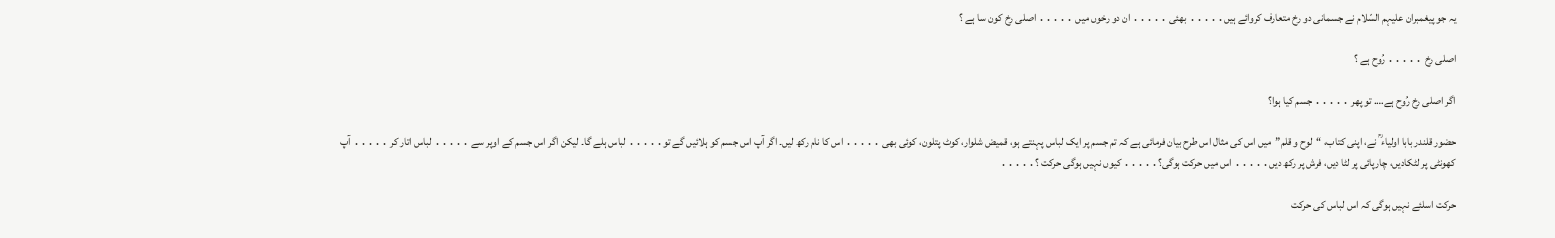یہ جو پیغمبران علیہم السّلام نے جسمانی دو رخ متعارف کروائے ہیں․․․․․ بھئی ․․․․․ ان دو رخوں میں ․․․․․ اصلی رخ کون سا ہے ؟

اصلی رخ ․․․․․ رُوح ہے ؟

اگر اصلی رخ رُوح ہے…. تو پھر ․․․․․ جسم کیا ہوا؟

حضور قلندر بابا اولیاء ؒ نے، اپنی کتاب، “لوح و قلم”میں اس کی مثال اس طرح بیان فرمائی ہے کہ تم جسم پر ایک لباس پہنتے ہو، قمیض شلوار، کوٹ پتلون، کوئی بھی ․․․․․ اس کا نام رکھ لیں۔ اگر آپ اس جسم کو ہلائیں گے تو․․․․․ لباس ہلے گا۔ لیکن اگر اس جسم کے اوپر سے ․․․․․ لباس اتار کر ․․․․․ آپ کھونٹی پر لٹکادیں، چارپائی پر لٹا دیں، فرش پر رکھ دیں․․․․․ اس میں حرکت ہوگی؟․․․․․ کیوں نہیں ہوگی حرکت ؟․․․․․

حرکت اسلئے نہیں ہوگی کہ اس لباس کی حرکت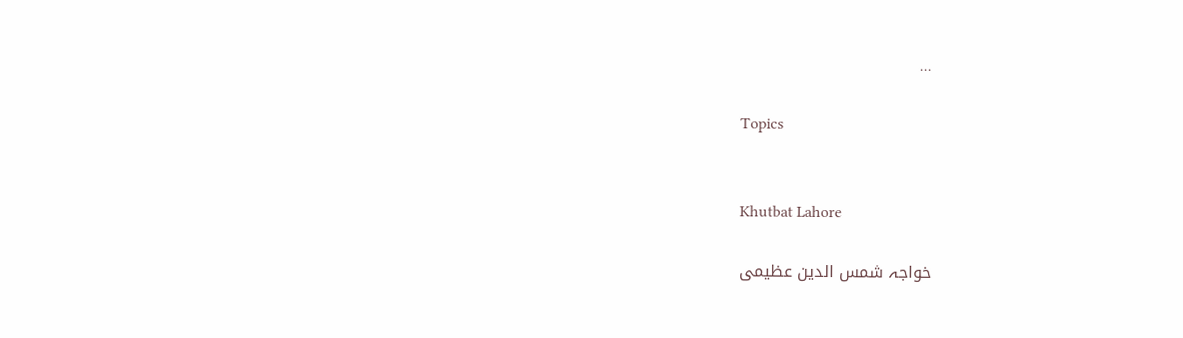․․․

Topics


Khutbat Lahore

خواجہ شمس الدین عظیمی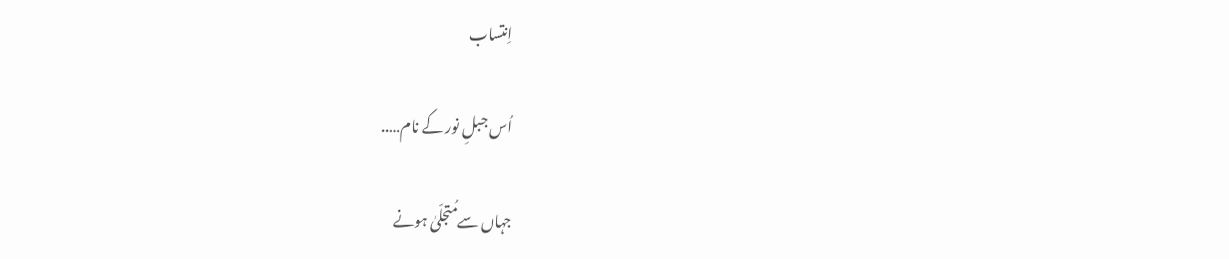اِنتساب

اُس جبلِ نور کے نام…..

جہاں سےمُتجلّیٰ ہونے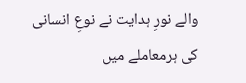والے نورِ ہدایت نے نوعِ انسانی کی ہرمعاملے میں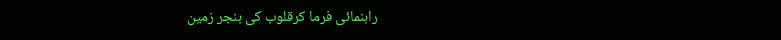راہنمائی فرما کرقلوب کی بنجر زمین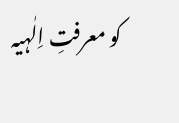کو معرفتِ اِلٰہیہ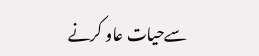سےحیات عاو کرنے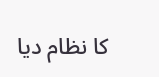کا نظام دیا